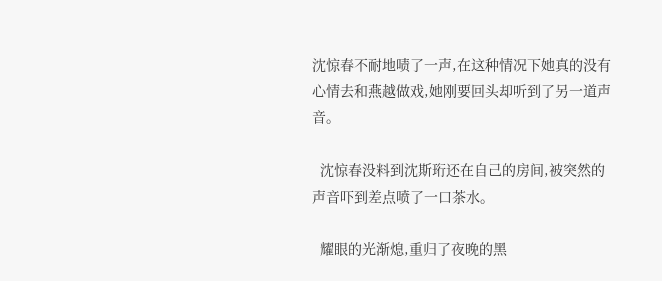沈惊春不耐地啧了一声,在这种情况下她真的没有心情去和燕越做戏,她刚要回头却听到了另一道声音。

  沈惊春没料到沈斯珩还在自己的房间,被突然的声音吓到差点喷了一口茶水。

  耀眼的光渐熄,重归了夜晚的黑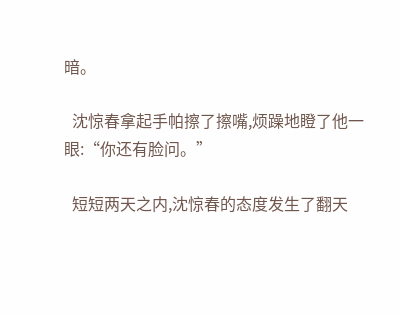暗。

  沈惊春拿起手帕擦了擦嘴,烦躁地瞪了他一眼:“你还有脸问。”

  短短两天之内,沈惊春的态度发生了翻天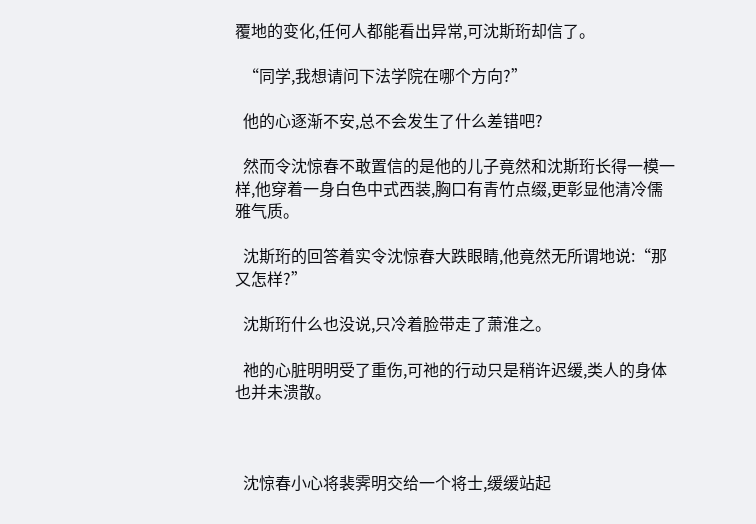覆地的变化,任何人都能看出异常,可沈斯珩却信了。

  “同学,我想请问下法学院在哪个方向?”

  他的心逐渐不安,总不会发生了什么差错吧?

  然而令沈惊春不敢置信的是他的儿子竟然和沈斯珩长得一模一样,他穿着一身白色中式西装,胸口有青竹点缀,更彰显他清冷儒雅气质。

  沈斯珩的回答着实令沈惊春大跌眼睛,他竟然无所谓地说:“那又怎样?”

  沈斯珩什么也没说,只冷着脸带走了萧淮之。

  祂的心脏明明受了重伤,可祂的行动只是稍许迟缓,类人的身体也并未溃散。



  沈惊春小心将裴霁明交给一个将士,缓缓站起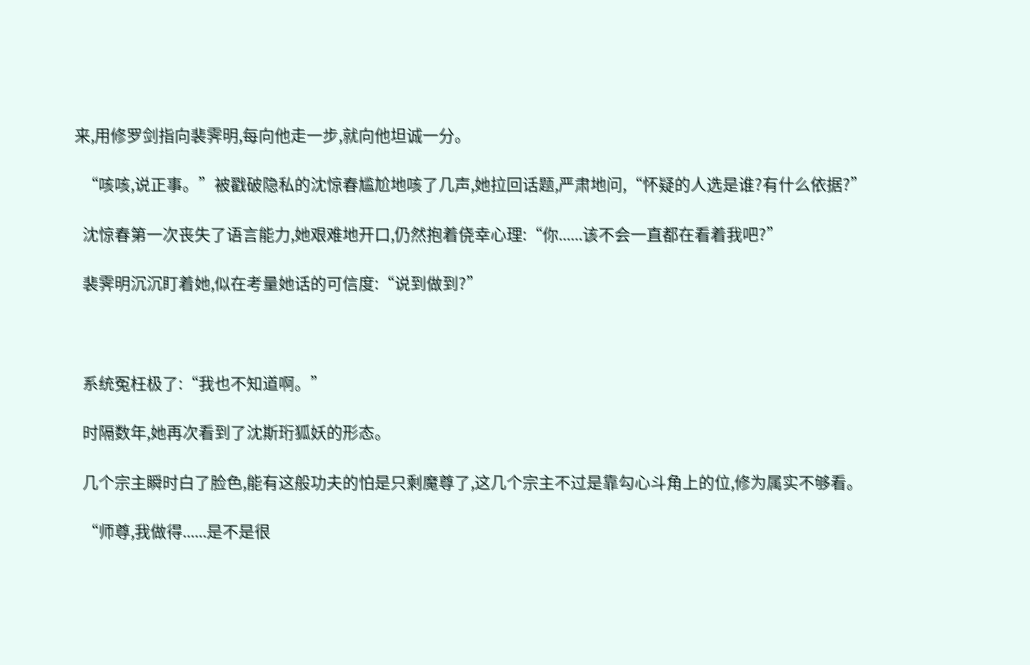来,用修罗剑指向裴霁明,每向他走一步,就向他坦诚一分。

  “咳咳,说正事。”被戳破隐私的沈惊春尴尬地咳了几声,她拉回话题,严肃地问,“怀疑的人选是谁?有什么依据?”

  沈惊春第一次丧失了语言能力,她艰难地开口,仍然抱着侥幸心理:“你......该不会一直都在看着我吧?”

  裴霁明沉沉盯着她,似在考量她话的可信度:“说到做到?”



  系统冤枉极了:“我也不知道啊。”

  时隔数年,她再次看到了沈斯珩狐妖的形态。

  几个宗主瞬时白了脸色,能有这般功夫的怕是只剩魔尊了,这几个宗主不过是靠勾心斗角上的位,修为属实不够看。

  “师尊,我做得......是不是很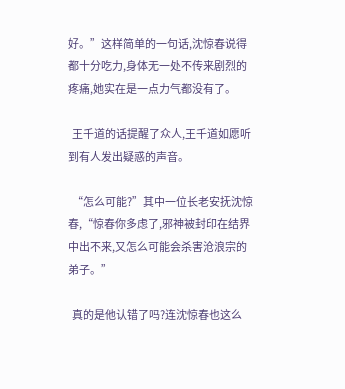好。”这样简单的一句话,沈惊春说得都十分吃力,身体无一处不传来剧烈的疼痛,她实在是一点力气都没有了。

  王千道的话提醒了众人,王千道如愿听到有人发出疑惑的声音。

  “怎么可能?”其中一位长老安抚沈惊春,“惊春你多虑了,邪神被封印在结界中出不来,又怎么可能会杀害沧浪宗的弟子。”

  真的是他认错了吗?连沈惊春也这么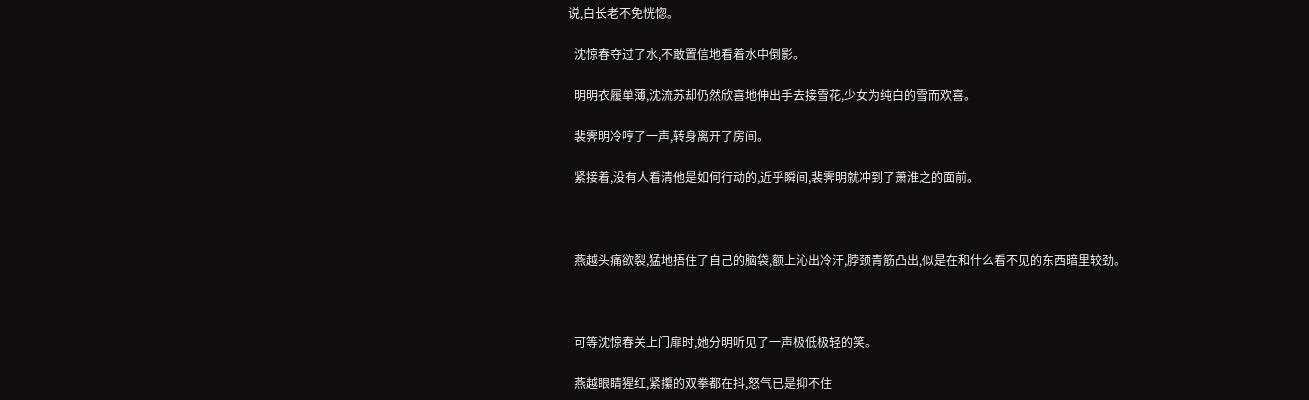说,白长老不免恍惚。

  沈惊春夺过了水,不敢置信地看着水中倒影。

  明明衣履单薄,沈流苏却仍然欣喜地伸出手去接雪花,少女为纯白的雪而欢喜。

  裴霁明冷哼了一声,转身离开了房间。

  紧接着,没有人看清他是如何行动的,近乎瞬间,裴霁明就冲到了萧淮之的面前。



  燕越头痛欲裂,猛地捂住了自己的脑袋,额上沁出冷汗,脖颈青筋凸出,似是在和什么看不见的东西暗里较劲。



  可等沈惊春关上门扉时,她分明听见了一声极低极轻的笑。

  燕越眼睛猩红,紧攥的双拳都在抖,怒气已是抑不住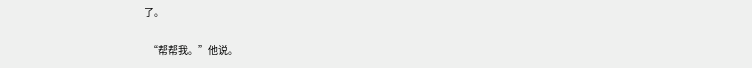了。

  “帮帮我。”他说。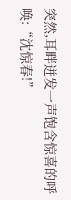突然,耳畔迸发一声饱含惊喜的呼唤:“沈惊春!”